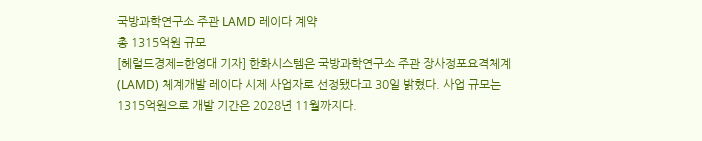국방과학연구소 주관 LAMD 레이다 계약
총 1315억원 규모
[헤럴드경제=한영대 기자] 한화시스템은 국방과학연구소 주관 장사정포요격체계(LAMD) 체계개발 레이다 시제 사업자로 선정됐다고 30일 밝혔다. 사업 규모는 1315억원으로 개발 기간은 2028년 11월까지다.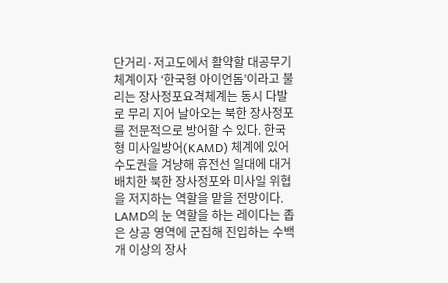단거리·저고도에서 활약할 대공무기체계이자 ‘한국형 아이언돔’이라고 불리는 장사정포요격체계는 동시 다발로 무리 지어 날아오는 북한 장사정포를 전문적으로 방어할 수 있다. 한국형 미사일방어(KAMD) 체계에 있어 수도권을 겨냥해 휴전선 일대에 대거 배치한 북한 장사정포와 미사일 위협을 저지하는 역할을 맡을 전망이다.
LAMD의 눈 역할을 하는 레이다는 좁은 상공 영역에 군집해 진입하는 수백 개 이상의 장사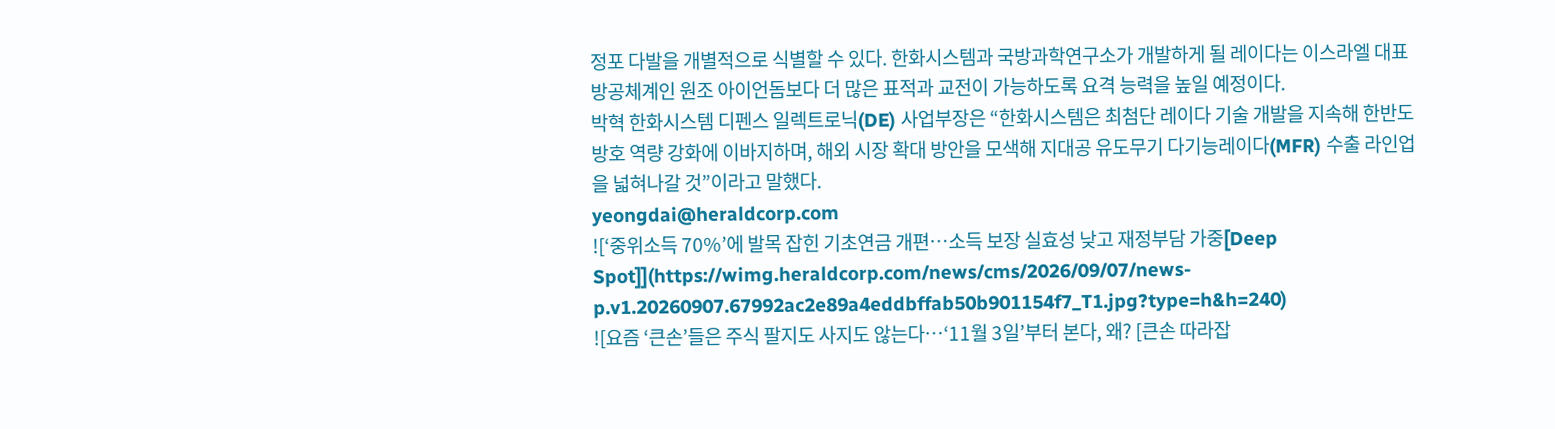정포 다발을 개별적으로 식별할 수 있다. 한화시스템과 국방과학연구소가 개발하게 될 레이다는 이스라엘 대표 방공체계인 원조 아이언돔보다 더 많은 표적과 교전이 가능하도록 요격 능력을 높일 예정이다.
박혁 한화시스템 디펜스 일렉트로닉(DE) 사업부장은 “한화시스템은 최첨단 레이다 기술 개발을 지속해 한반도 방호 역량 강화에 이바지하며, 해외 시장 확대 방안을 모색해 지대공 유도무기 다기능레이다(MFR) 수출 라인업을 넓혀나갈 것”이라고 말했다.
yeongdai@heraldcorp.com
![‘중위소득 70%’에 발목 잡힌 기초연금 개편…소득 보장 실효성 낮고 재정부담 가중[Deep Spot]](https://wimg.heraldcorp.com/news/cms/2026/09/07/news-p.v1.20260907.67992ac2e89a4eddbffab50b901154f7_T1.jpg?type=h&h=240)
![요즘 ‘큰손’들은 주식 팔지도 사지도 않는다…‘11월 3일’부터 본다, 왜? [큰손 따라잡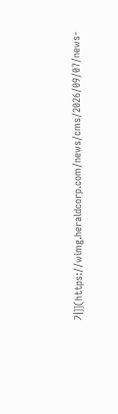기]](https://wimg.heraldcorp.com/news/cms/2026/09/07/news-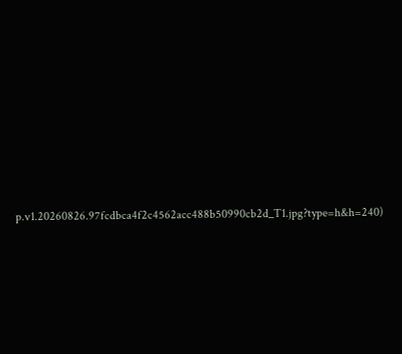p.v1.20260826.97fcdbca4f2c4562acc488b50990cb2d_T1.jpg?type=h&h=240)